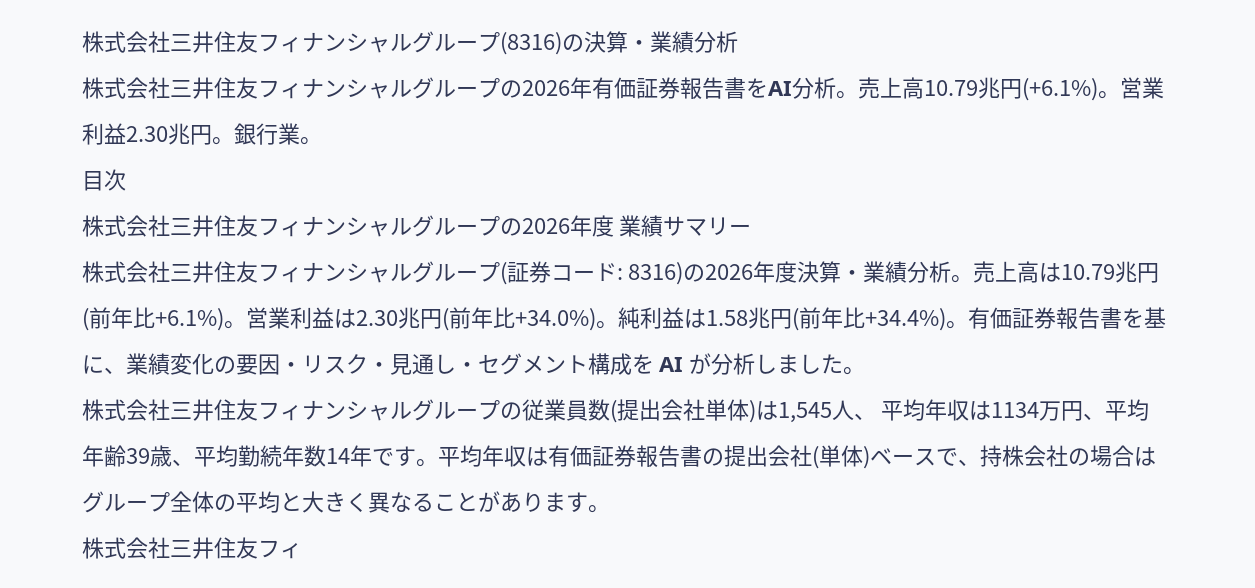株式会社三井住友フィナンシャルグループ(8316)の決算・業績分析
株式会社三井住友フィナンシャルグループの2026年有価証券報告書をAI分析。売上高10.79兆円(+6.1%)。営業利益2.30兆円。銀行業。
目次
株式会社三井住友フィナンシャルグループの2026年度 業績サマリー
株式会社三井住友フィナンシャルグループ(証券コード: 8316)の2026年度決算・業績分析。売上高は10.79兆円(前年比+6.1%)。営業利益は2.30兆円(前年比+34.0%)。純利益は1.58兆円(前年比+34.4%)。有価証券報告書を基に、業績変化の要因・リスク・見通し・セグメント構成を AI が分析しました。
株式会社三井住友フィナンシャルグループの従業員数(提出会社単体)は1,545人、 平均年収は1134万円、平均年齢39歳、平均勤続年数14年です。平均年収は有価証券報告書の提出会社(単体)ベースで、持株会社の場合はグループ全体の平均と大きく異なることがあります。
株式会社三井住友フィ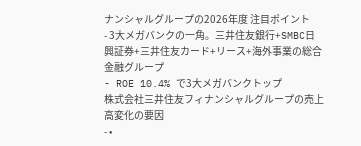ナンシャルグループの2026年度 注目ポイント
- 3大メガバンクの一角。三井住友銀行+SMBC日興証券+三井住友カード+リース+海外事業の総合金融グループ
- ROE 10.4% で3大メガバンクトップ
株式会社三井住友フィナンシャルグループの売上高変化の要因
- •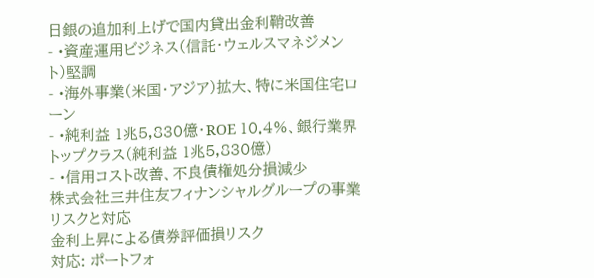日銀の追加利上げで国内貸出金利鞘改善
- •資産運用ビジネス(信託・ウェルスマネジメント)堅調
- •海外事業(米国・アジア)拡大、特に米国住宅ローン
- •純利益 1兆5,830億・ROE 10.4%、銀行業界トップクラス(純利益 1兆5,830億)
- •信用コスト改善、不良債権処分損減少
株式会社三井住友フィナンシャルグループの事業リスクと対応
金利上昇による債券評価損リスク
対応: ポートフォ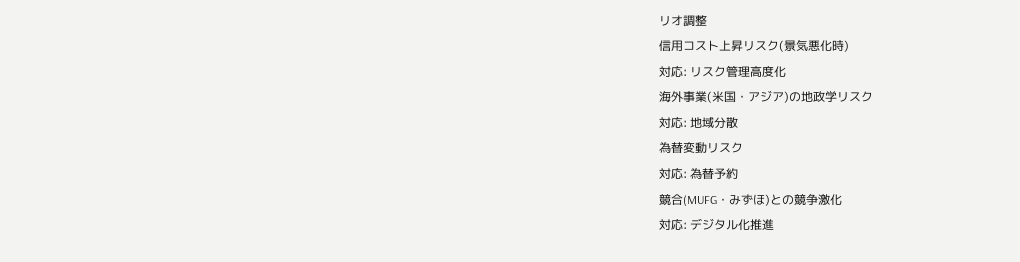リオ調整
信用コスト上昇リスク(景気悪化時)
対応: リスク管理高度化
海外事業(米国・アジア)の地政学リスク
対応: 地域分散
為替変動リスク
対応: 為替予約
競合(MUFG・みずほ)との競争激化
対応: デジタル化推進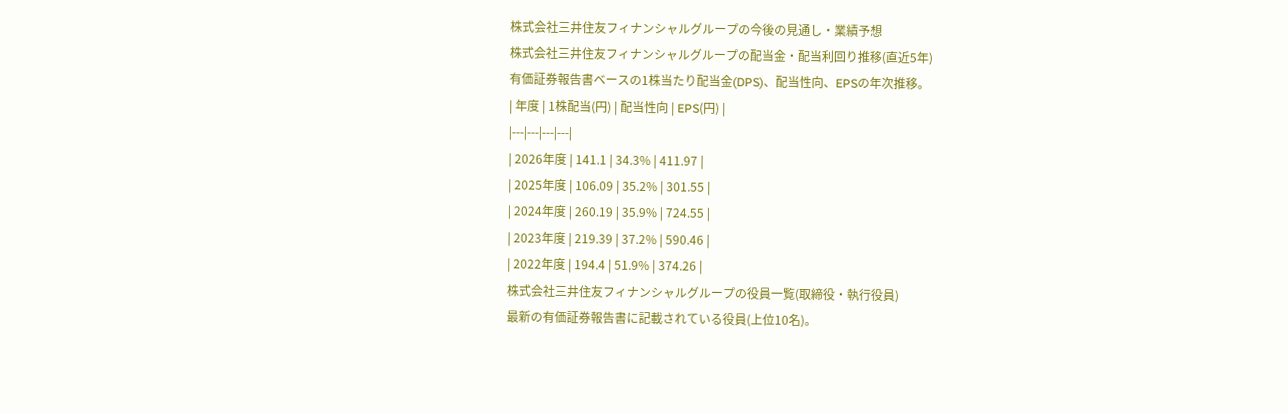株式会社三井住友フィナンシャルグループの今後の見通し・業績予想
株式会社三井住友フィナンシャルグループの配当金・配当利回り推移(直近5年)
有価証券報告書ベースの1株当たり配当金(DPS)、配当性向、EPSの年次推移。
| 年度 | 1株配当(円) | 配当性向 | EPS(円) |
|---|---|---|---|
| 2026年度 | 141.1 | 34.3% | 411.97 |
| 2025年度 | 106.09 | 35.2% | 301.55 |
| 2024年度 | 260.19 | 35.9% | 724.55 |
| 2023年度 | 219.39 | 37.2% | 590.46 |
| 2022年度 | 194.4 | 51.9% | 374.26 |
株式会社三井住友フィナンシャルグループの役員一覧(取締役・執行役員)
最新の有価証券報告書に記載されている役員(上位10名)。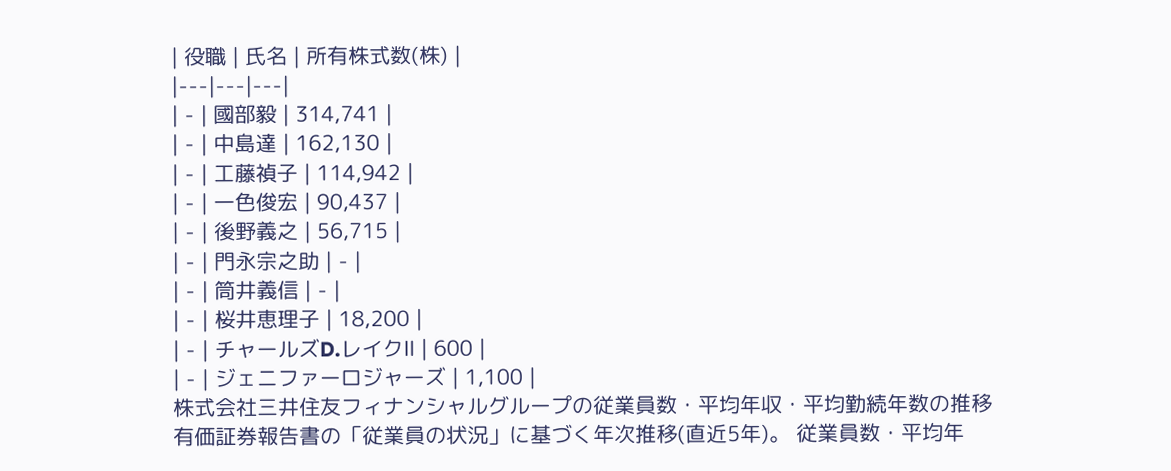| 役職 | 氏名 | 所有株式数(株) |
|---|---|---|
| - | 國部毅 | 314,741 |
| - | 中島達 | 162,130 |
| - | 工藤禎子 | 114,942 |
| - | 一色俊宏 | 90,437 |
| - | 後野義之 | 56,715 |
| - | 門永宗之助 | - |
| - | 筒井義信 | - |
| - | 桜井恵理子 | 18,200 |
| - | チャールズD.レイクⅡ | 600 |
| - | ジェニファーロジャーズ | 1,100 |
株式会社三井住友フィナンシャルグループの従業員数・平均年収・平均勤続年数の推移
有価証券報告書の「従業員の状況」に基づく年次推移(直近5年)。 従業員数・平均年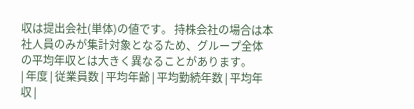収は提出会社(単体)の値です。 持株会社の場合は本社人員のみが集計対象となるため、グループ全体の平均年収とは大きく異なることがあります。
| 年度 | 従業員数 | 平均年齢 | 平均勤続年数 | 平均年収 |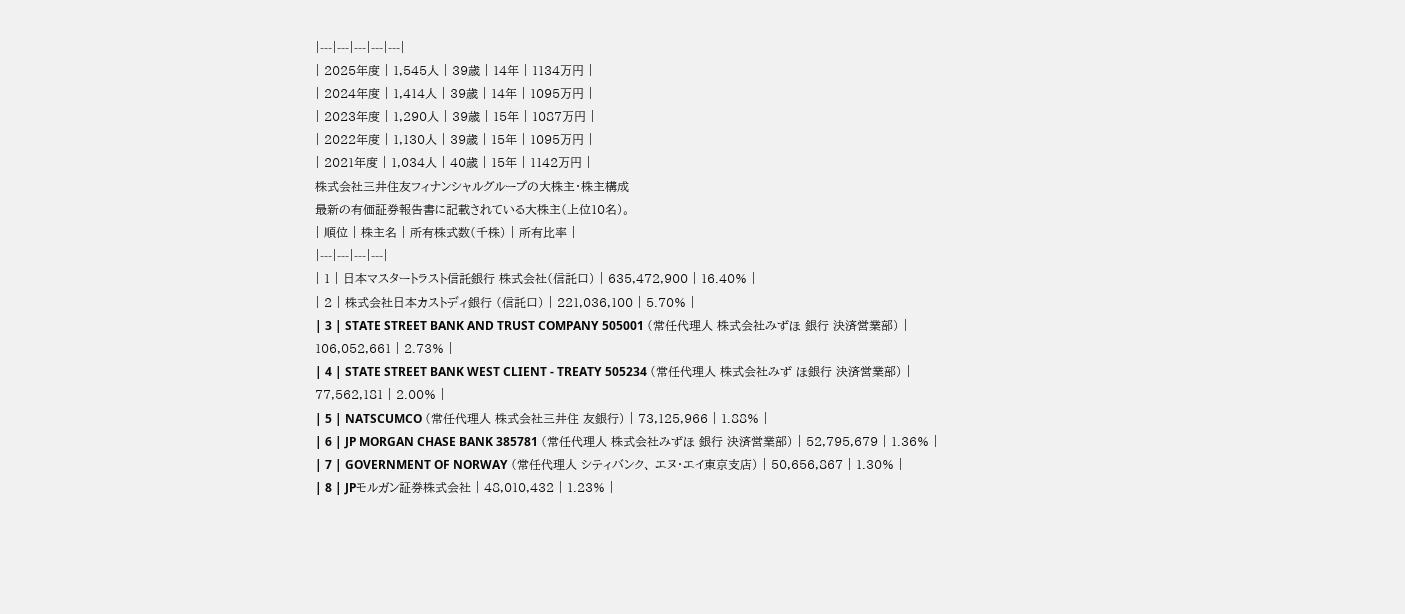|---|---|---|---|---|
| 2025年度 | 1,545人 | 39歳 | 14年 | 1134万円 |
| 2024年度 | 1,414人 | 39歳 | 14年 | 1095万円 |
| 2023年度 | 1,290人 | 39歳 | 15年 | 1087万円 |
| 2022年度 | 1,130人 | 39歳 | 15年 | 1095万円 |
| 2021年度 | 1,034人 | 40歳 | 15年 | 1142万円 |
株式会社三井住友フィナンシャルグループの大株主・株主構成
最新の有価証券報告書に記載されている大株主(上位10名)。
| 順位 | 株主名 | 所有株式数(千株) | 所有比率 |
|---|---|---|---|
| 1 | 日本マスタートラスト信託銀行 株式会社(信託口) | 635,472,900 | 16.40% |
| 2 | 株式会社日本カストディ銀行 (信託口) | 221,036,100 | 5.70% |
| 3 | STATE STREET BANK AND TRUST COMPANY 505001 (常任代理人 株式会社みずほ 銀行 決済営業部) | 106,052,661 | 2.73% |
| 4 | STATE STREET BANK WEST CLIENT - TREATY 505234 (常任代理人 株式会社みず ほ銀行 決済営業部) | 77,562,181 | 2.00% |
| 5 | NATSCUMCO (常任代理人 株式会社三井住 友銀行) | 73,125,966 | 1.88% |
| 6 | JP MORGAN CHASE BANK 385781 (常任代理人 株式会社みずほ 銀行 決済営業部) | 52,795,679 | 1.36% |
| 7 | GOVERNMENT OF NORWAY (常任代理人 シティバンク、 エヌ・エイ東京支店) | 50,656,867 | 1.30% |
| 8 | JPモルガン証券株式会社 | 48,010,432 | 1.23% |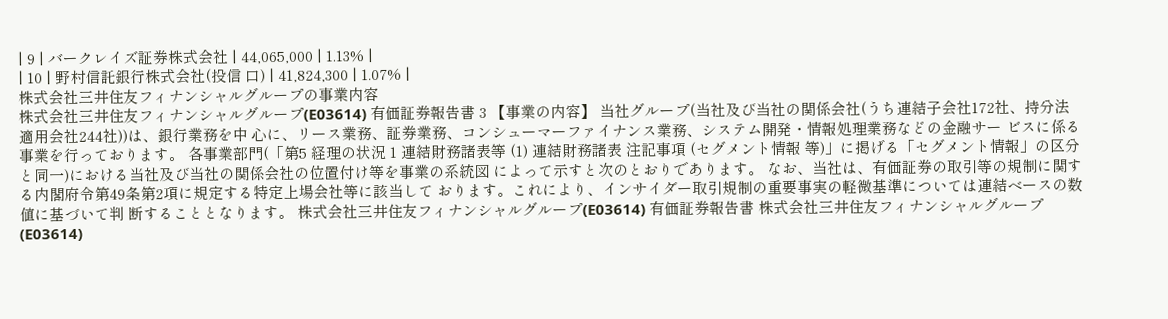| 9 | バークレイズ証券株式会社 | 44,065,000 | 1.13% |
| 10 | 野村信託銀行株式会社(投信 口) | 41,824,300 | 1.07% |
株式会社三井住友フィナンシャルグループの事業内容
株式会社三井住友フィナンシャルグループ(E03614) 有価証券報告書 3 【事業の内容】 当社グループ(当社及び当社の関係会社(うち連結子会社172社、持分法適用会社244社))は、銀行業務を中 心に、リース業務、証券業務、コンシューマーファイナンス業務、システム開発・情報処理業務などの金融サー ビスに係る事業を行っております。 各事業部門(「第5 経理の状況 1 連結財務諸表等 (1) 連結財務諸表 注記事項 (セグメント情報 等)」に掲げる「セグメント情報」の区分と同一)における当社及び当社の関係会社の位置付け等を事業の系統図 によって示すと次のとおりであります。 なお、当社は、有価証券の取引等の規制に関する内閣府令第49条第2項に規定する特定上場会社等に該当して おります。これにより、インサイダー取引規制の重要事実の軽微基準については連結ベースの数値に基づいて判 断することとなります。 株式会社三井住友フィナンシャルグループ(E03614) 有価証券報告書 株式会社三井住友フィナンシャルグループ(E03614)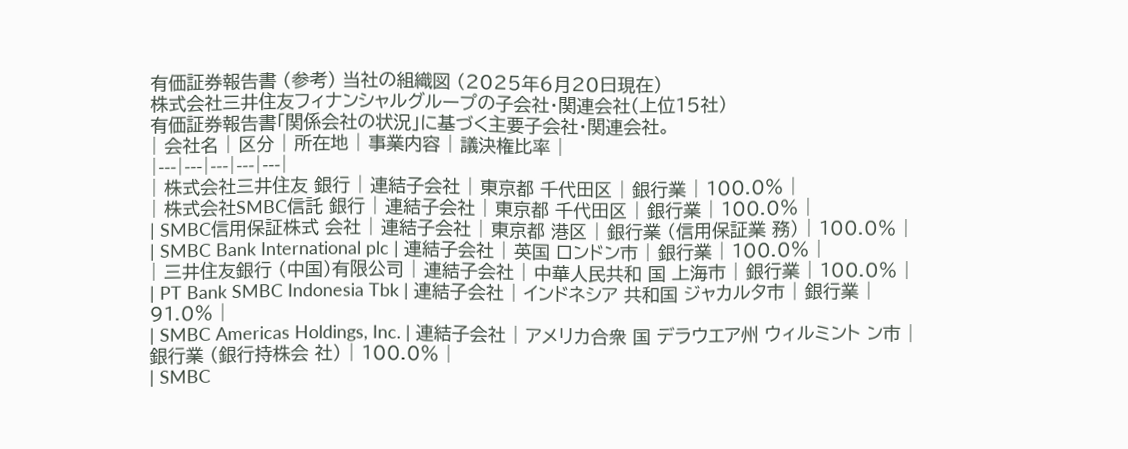有価証券報告書 (参考) 当社の組織図 (2025年6月20日現在)
株式会社三井住友フィナンシャルグループの子会社・関連会社(上位15社)
有価証券報告書「関係会社の状況」に基づく主要子会社・関連会社。
| 会社名 | 区分 | 所在地 | 事業内容 | 議決権比率 |
|---|---|---|---|---|
| 株式会社三井住友 銀行 | 連結子会社 | 東京都 千代田区 | 銀行業 | 100.0% |
| 株式会社SMBC信託 銀行 | 連結子会社 | 東京都 千代田区 | 銀行業 | 100.0% |
| SMBC信用保証株式 会社 | 連結子会社 | 東京都 港区 | 銀行業 (信用保証業 務) | 100.0% |
| SMBC Bank International plc | 連結子会社 | 英国 ロンドン市 | 銀行業 | 100.0% |
| 三井住友銀行 (中国)有限公司 | 連結子会社 | 中華人民共和 国 上海市 | 銀行業 | 100.0% |
| PT Bank SMBC Indonesia Tbk | 連結子会社 | インドネシア 共和国 ジャカルタ市 | 銀行業 | 91.0% |
| SMBC Americas Holdings, Inc. | 連結子会社 | アメリカ合衆 国 デラウエア州 ウィルミント ン市 | 銀行業 (銀行持株会 社) | 100.0% |
| SMBC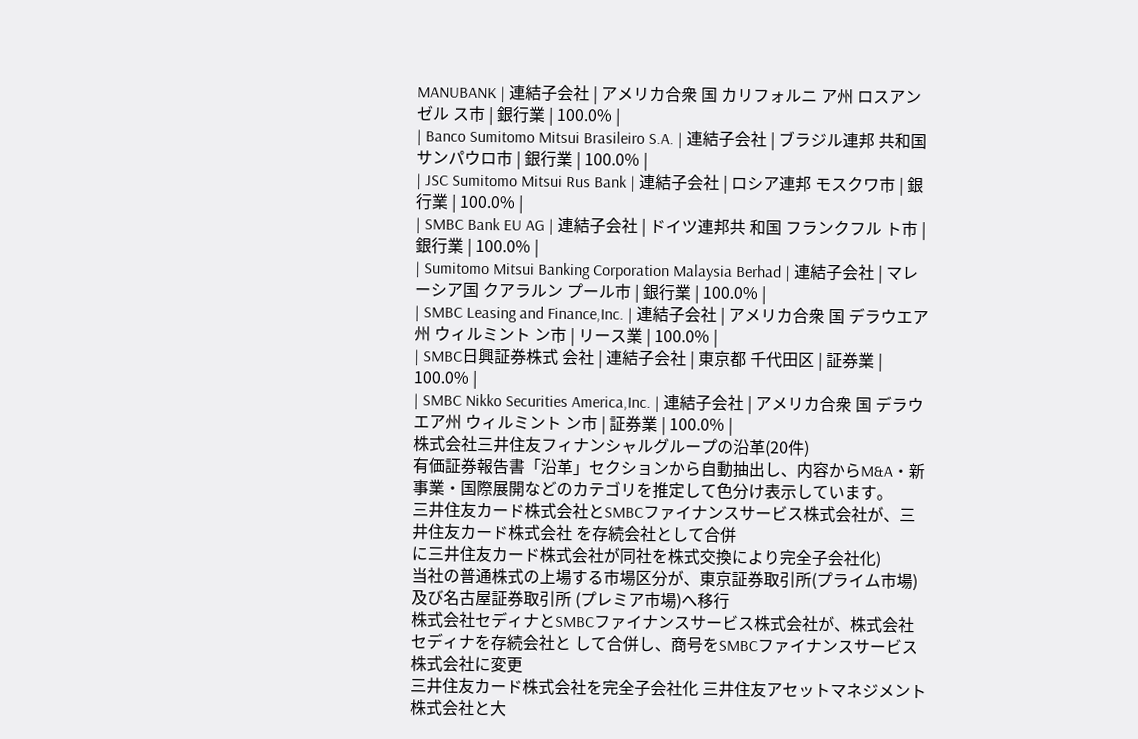MANUBANK | 連結子会社 | アメリカ合衆 国 カリフォルニ ア州 ロスアンゼル ス市 | 銀行業 | 100.0% |
| Banco Sumitomo Mitsui Brasileiro S.A. | 連結子会社 | ブラジル連邦 共和国 サンパウロ市 | 銀行業 | 100.0% |
| JSC Sumitomo Mitsui Rus Bank | 連結子会社 | ロシア連邦 モスクワ市 | 銀行業 | 100.0% |
| SMBC Bank EU AG | 連結子会社 | ドイツ連邦共 和国 フランクフル ト市 | 銀行業 | 100.0% |
| Sumitomo Mitsui Banking Corporation Malaysia Berhad | 連結子会社 | マレーシア国 クアラルン プール市 | 銀行業 | 100.0% |
| SMBC Leasing and Finance,Inc. | 連結子会社 | アメリカ合衆 国 デラウエア州 ウィルミント ン市 | リース業 | 100.0% |
| SMBC日興証券株式 会社 | 連結子会社 | 東京都 千代田区 | 証券業 | 100.0% |
| SMBC Nikko Securities America,Inc. | 連結子会社 | アメリカ合衆 国 デラウエア州 ウィルミント ン市 | 証券業 | 100.0% |
株式会社三井住友フィナンシャルグループの沿革(20件)
有価証券報告書「沿革」セクションから自動抽出し、内容からM&A・新事業・国際展開などのカテゴリを推定して色分け表示しています。
三井住友カード株式会社とSMBCファイナンスサービス株式会社が、三井住友カード株式会社 を存続会社として合併
に三井住友カード株式会社が同社を株式交換により完全子会社化)
当社の普通株式の上場する市場区分が、東京証券取引所(プライム市場)及び名古屋証券取引所 (プレミア市場)へ移行
株式会社セディナとSMBCファイナンスサービス株式会社が、株式会社セディナを存続会社と して合併し、商号をSMBCファイナンスサービス株式会社に変更
三井住友カード株式会社を完全子会社化 三井住友アセットマネジメント株式会社と大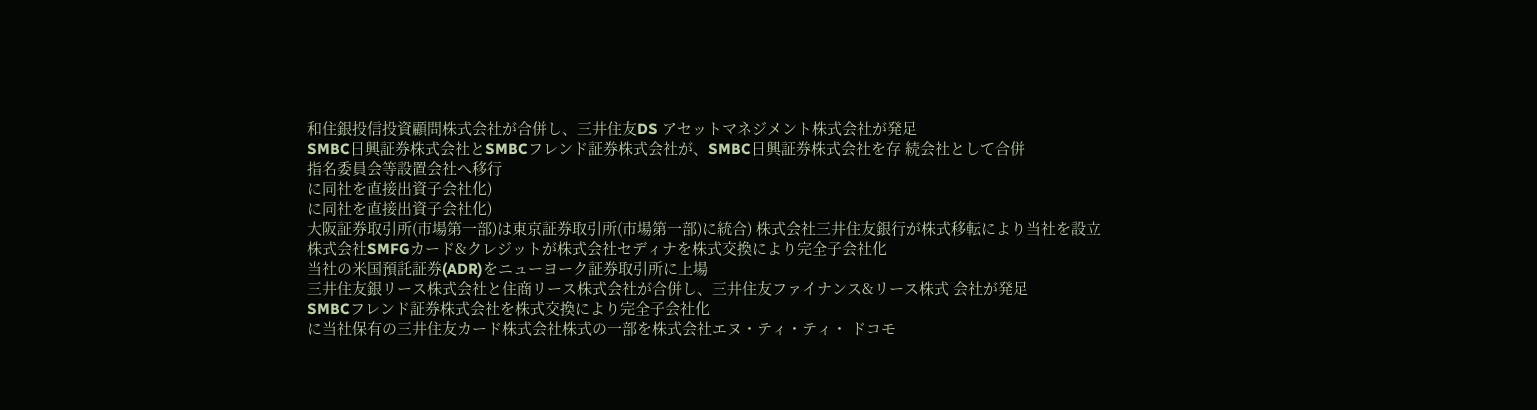和住銀投信投資顧問株式会社が合併し、三井住友DS アセットマネジメント株式会社が発足
SMBC日興証券株式会社とSMBCフレンド証券株式会社が、SMBC日興証券株式会社を存 続会社として合併
指名委員会等設置会社へ移行
に同社を直接出資子会社化)
に同社を直接出資子会社化)
大阪証券取引所(市場第一部)は東京証券取引所(市場第一部)に統合) 株式会社三井住友銀行が株式移転により当社を設立
株式会社SMFGカード&クレジットが株式会社セディナを株式交換により完全子会社化
当社の米国預託証券(ADR)をニューヨーク証券取引所に上場
三井住友銀リース株式会社と住商リース株式会社が合併し、三井住友ファイナンス&リース株式 会社が発足
SMBCフレンド証券株式会社を株式交換により完全子会社化
に当社保有の三井住友カード株式会社株式の一部を株式会社エヌ・ティ・ティ・ ドコモ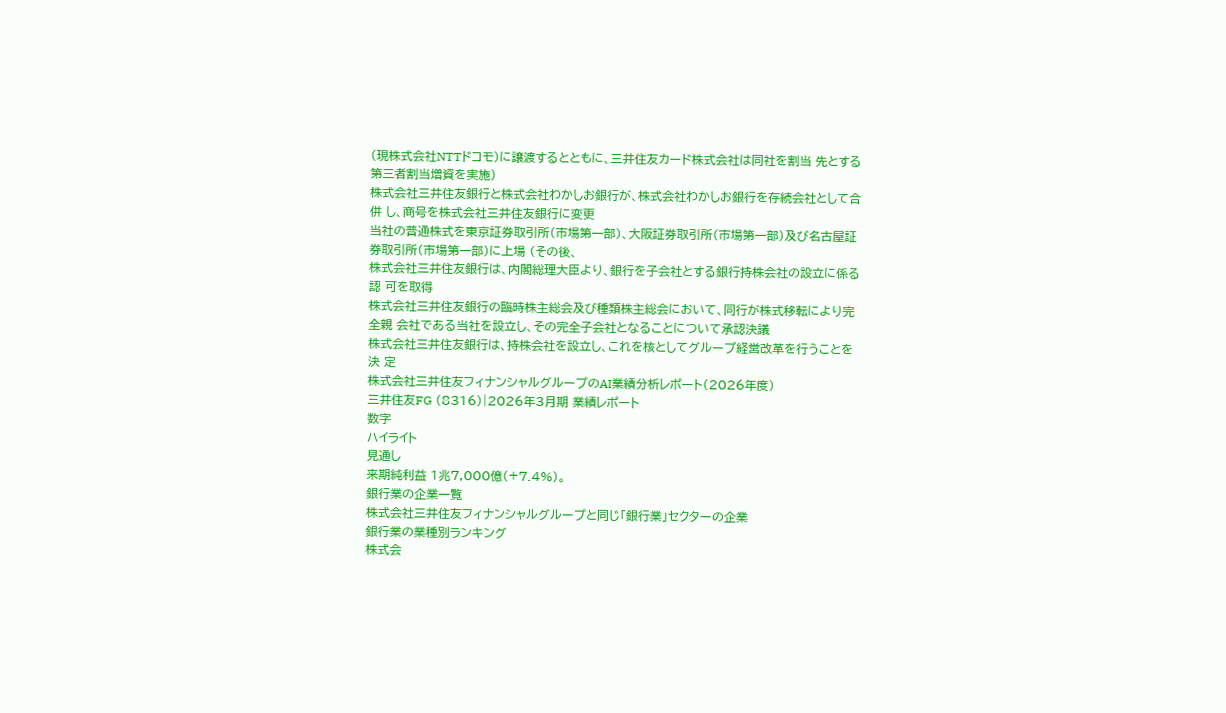(現株式会社NTTドコモ)に譲渡するとともに、三井住友カード株式会社は同社を割当 先とする第三者割当増資を実施)
株式会社三井住友銀行と株式会社わかしお銀行が、株式会社わかしお銀行を存続会社として合併 し、商号を株式会社三井住友銀行に変更
当社の普通株式を東京証券取引所(市場第一部)、大阪証券取引所(市場第一部)及び名古屋証 券取引所(市場第一部)に上場 (その後、
株式会社三井住友銀行は、内閣総理大臣より、銀行を子会社とする銀行持株会社の設立に係る認 可を取得
株式会社三井住友銀行の臨時株主総会及び種類株主総会において、同行が株式移転により完全親 会社である当社を設立し、その完全子会社となることについて承認決議
株式会社三井住友銀行は、持株会社を設立し、これを核としてグループ経営改革を行うことを決 定
株式会社三井住友フィナンシャルグループのAI業績分析レポート(2026年度)
三井住友FG (8316)|2026年3月期 業績レポート
数字
ハイライト
見通し
来期純利益 1兆7,000億(+7.4%)。
銀行業の企業一覧
株式会社三井住友フィナンシャルグループと同じ「銀行業」セクターの企業
銀行業の業種別ランキング
株式会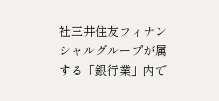社三井住友フィナンシャルグループが属する「銀行業」内で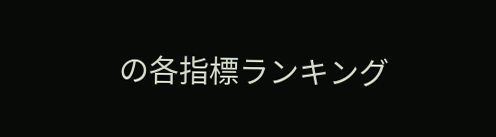の各指標ランキング